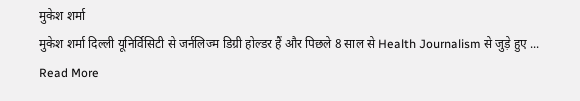मुकेश शर्मा
मुकेश शर्मा दिल्ली यूनिर्विसिटी से जर्नलिज्म डिग्री होल्डर हैं और पिछले 8 साल से Health Journalism से जुड़े हुए ... Read More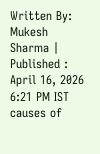Written By: Mukesh Sharma | Published : April 16, 2026 6:21 PM IST
causes of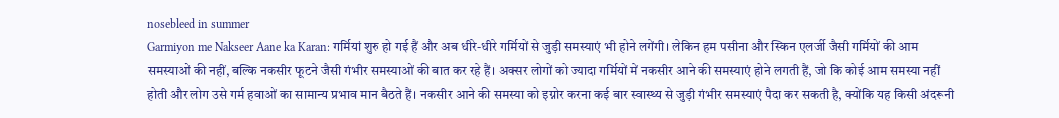nosebleed in summer
Garmiyon me Nakseer Aane ka Karan: गर्मियां शुरु हो गई हैं और अब धीरे-धीरे गर्मियों से जुड़ी समस्याएं भी होने लगेंगी। लेकिन हम पसीना और स्किन एलर्जी जैसी गर्मियों की आम समस्याओं की नहीं, बल्कि नकसीर फूटने जैसी गंभीर समस्याओं की बात कर रहे हैं। अक्सर लोगों को ज्यादा गर्मियों में नकसीर आने की समस्याएं होने लगती हैं, जो कि कोई आम समस्या नहीं होती और लोग उसे गर्म हवाओं का सामान्य प्रभाव मान बैठते हैं। नकसीर आने की समस्या को इग्नोर करना कई बार स्वास्थ्य से जुड़ी गंभीर समस्याएं पैदा कर सकती है, क्योंकि यह किसी अंदरूनी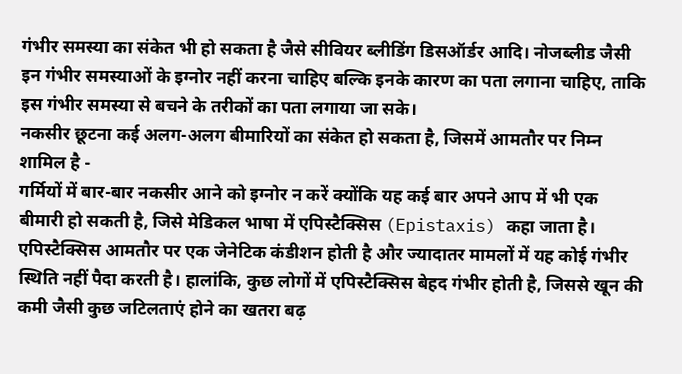गंभीर समस्या का संकेत भी हो सकता है जैसे सीवियर ब्लीडिंग डिसऑर्डर आदि। नोजब्लीड जैसी इन गंभीर समस्याओं के इग्नोर नहीं करना चाहिए बल्कि इनके कारण का पता लगाना चाहिए, ताकि इस गंभीर समस्या से बचने के तरीकों का पता लगाया जा सके।
नकसीर छूटना कई अलग-अलग बीमारियों का संकेत हो सकता है, जिसमें आमतौर पर निम्न शामिल है -
गर्मियों में बार-बार नकसीर आने को इग्नोर न करें क्योंकि यह कई बार अपने आप में भी एक बीमारी हो सकती है, जिसे मेडिकल भाषा में एपिस्टैक्सिस (Epistaxis) कहा जाता है। एपिस्टैक्सिस आमतौर पर एक जेनेटिक कंडीशन होती है और ज्यादातर मामलों में यह कोई गंभीर स्थिति नहीं पैदा करती है। हालांकि, कुछ लोगों में एपिस्टैक्सिस बेहद गंभीर होती है, जिससे खून की कमी जैसी कुछ जटिलताएं होने का खतरा बढ़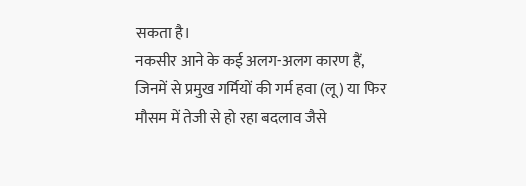सकता है।
नकसीर आने के कई अलग-अलग कारण हैं, जिनमें से प्रमुख गर्मियों की गर्म हवा (लू) या फिर मौसम में तेजी से हो रहा बदलाव जैसे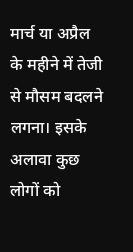मार्च या अप्रैल के महीने में तेजी से मौसम बदलने लगना। इसके अलावा कुछ लोगों को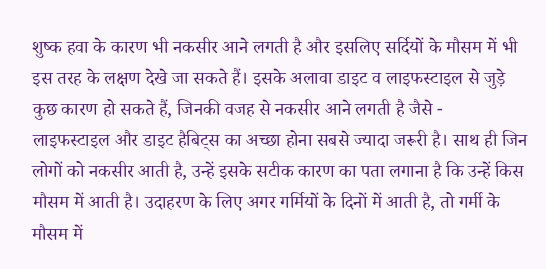शुष्क हवा के कारण भी नकसीर आने लगती है और इसलिए सर्दियों के मौसम में भी इस तरह के लक्षण देखे जा सकते हैं। इसके अलावा डाइट व लाइफस्टाइल से जुड़े कुछ कारण हो सकते हैं, जिनकी वजह से नकसीर आने लगती है जैसे -
लाइफस्टाइल और डाइट हैबिट्स का अच्छा होना सबसे ज्यादा जरूरी है। साथ ही जिन लोगों को नकसीर आती है, उन्हें इसके सटीक कारण का पता लगाना है कि उन्हें किस मौसम में आती है। उदाहरण के लिए अगर गर्मियों के दिनों में आती है, तो गर्मी के मौसम में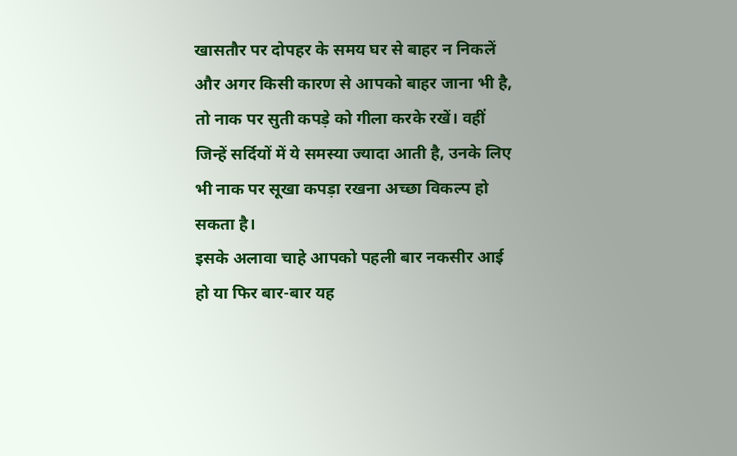खासतौर पर दोपहर के समय घर से बाहर न निकलें और अगर किसी कारण से आपको बाहर जाना भी है, तो नाक पर सुती कपड़े को गीला करके रखें। वहीं जिन्हें सर्दियों में ये समस्या ज्यादा आती है, उनके लिए भी नाक पर सूखा कपड़ा रखना अच्छा विकल्प हो सकता है।
इसके अलावा चाहे आपको पहली बार नकसीर आई हो या फिर बार-बार यह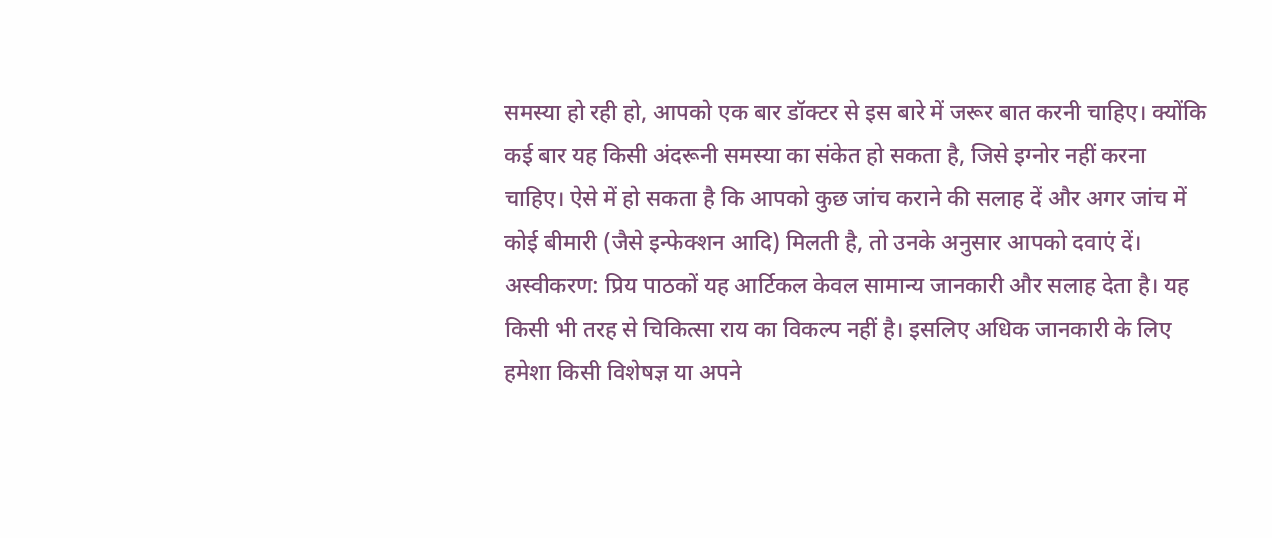समस्या हो रही हो, आपको एक बार डॉक्टर से इस बारे में जरूर बात करनी चाहिए। क्योंकि कई बार यह किसी अंदरूनी समस्या का संकेत हो सकता है, जिसे इग्नोर नहीं करना चाहिए। ऐसे में हो सकता है कि आपको कुछ जांच कराने की सलाह दें और अगर जांच में कोई बीमारी (जैसे इन्फेक्शन आदि) मिलती है, तो उनके अनुसार आपको दवाएं दें।
अस्वीकरण: प्रिय पाठकों यह आर्टिकल केवल सामान्य जानकारी और सलाह देता है। यह किसी भी तरह से चिकित्सा राय का विकल्प नहीं है। इसलिए अधिक जानकारी के लिए हमेशा किसी विशेषज्ञ या अपने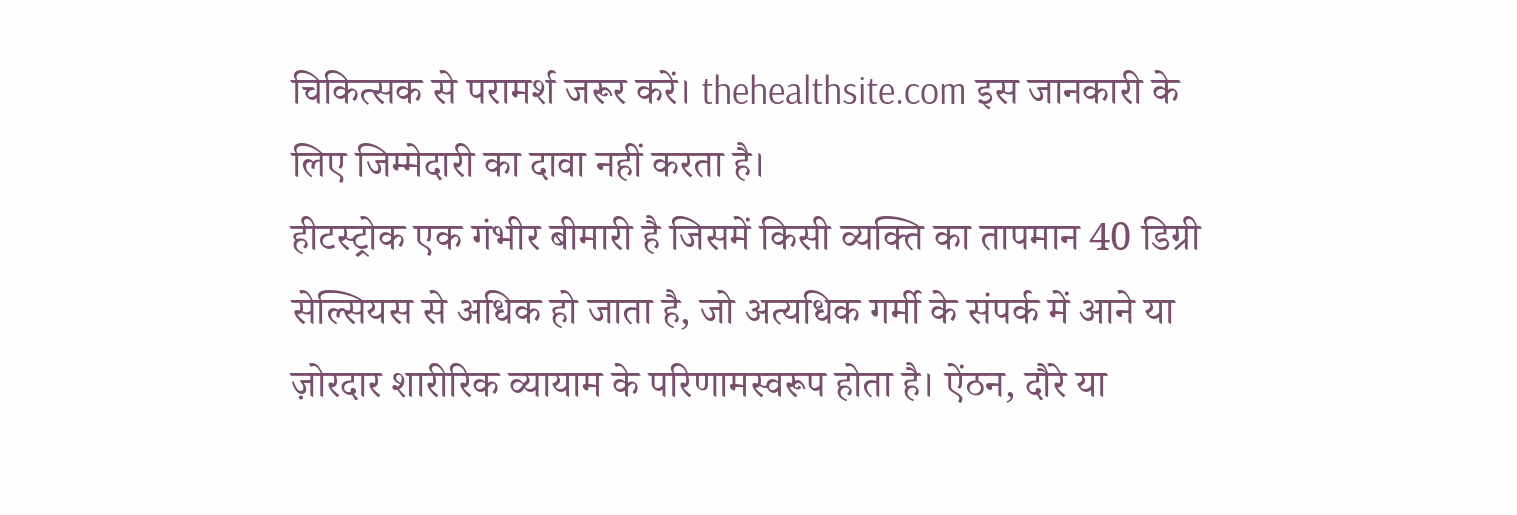चिकित्सक से परामर्श जरूर करें। thehealthsite.com इस जानकारी के लिए जिम्मेदारी का दावा नहीं करता है।
हीटस्ट्रोक एक गंभीर बीमारी है जिसमें किसी व्यक्ति का तापमान 40 डिग्री सेल्सियस से अधिक हो जाता है, जो अत्यधिक गर्मी के संपर्क में आने या ज़ोरदार शारीरिक व्यायाम के परिणामस्वरूप होता है। ऐंठन, दौरे या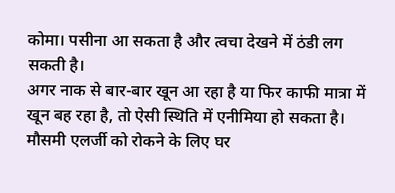कोमा। पसीना आ सकता है और त्वचा देखने में ठंडी लग सकती है।
अगर नाक से बार-बार खून आ रहा है या फिर काफी मात्रा में खून बह रहा है, तो ऐसी स्थिति में एनीमिया हो सकता है।
मौसमी एलर्जी को रोकने के लिए घर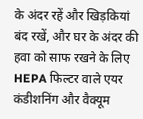के अंदर रहें और खिड़कियां बंद रखें, और घर के अंदर की हवा को साफ रखने के लिए HEPA फिल्टर वाले एयर कंडीशनिंग और वैक्यूम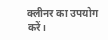क्लीनर का उपयोग करें।